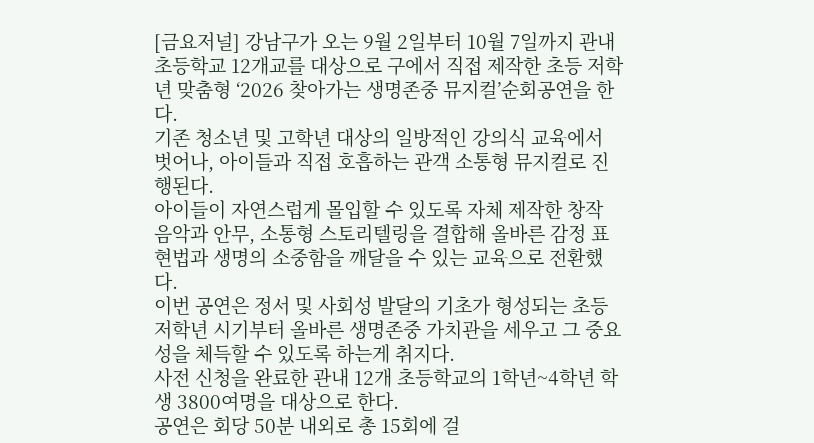[금요저널] 강남구가 오는 9월 2일부터 10월 7일까지 관내 초등학교 12개교를 대상으로 구에서 직접 제작한 초등 저학년 맞춤형 ‘2026 찾아가는 생명존중 뮤지컬’순회공연을 한다.
기존 청소년 및 고학년 대상의 일방적인 강의식 교육에서 벗어나, 아이들과 직접 호흡하는 관객 소통형 뮤지컬로 진행된다.
아이들이 자연스럽게 몰입할 수 있도록 자체 제작한 창작 음악과 안무, 소통형 스토리텔링을 결합해 올바른 감정 표현법과 생명의 소중함을 깨달을 수 있는 교육으로 전환했다.
이번 공연은 정서 및 사회성 발달의 기초가 형성되는 초등 저학년 시기부터 올바른 생명존중 가치관을 세우고 그 중요성을 체득할 수 있도록 하는게 취지다.
사전 신청을 완료한 관내 12개 초등학교의 1학년~4학년 학생 3800여명을 대상으로 한다.
공연은 회당 50분 내외로 총 15회에 걸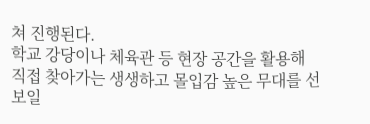쳐 진행된다.
학교 강당이나 체육관 등 현장 공간을 활용해 직접 찾아가는 생생하고 몰입감 높은 무대를 선보일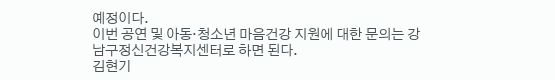예정이다.
이번 공연 및 아동·청소년 마음건강 지원에 대한 문의는 강남구정신건강복지센터로 하면 된다.
김현기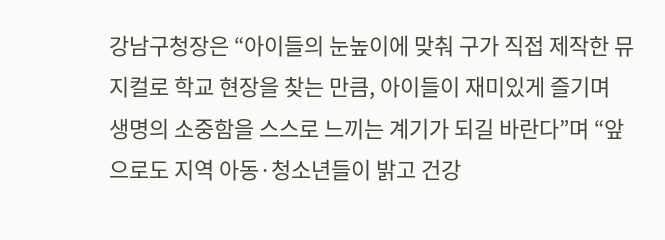강남구청장은 “아이들의 눈높이에 맞춰 구가 직접 제작한 뮤지컬로 학교 현장을 찾는 만큼, 아이들이 재미있게 즐기며 생명의 소중함을 스스로 느끼는 계기가 되길 바란다”며 “앞으로도 지역 아동·청소년들이 밝고 건강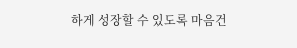하게 성장할 수 있도록 마음건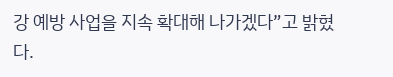강 예방 사업을 지속 확대해 나가겠다”고 밝혔다.